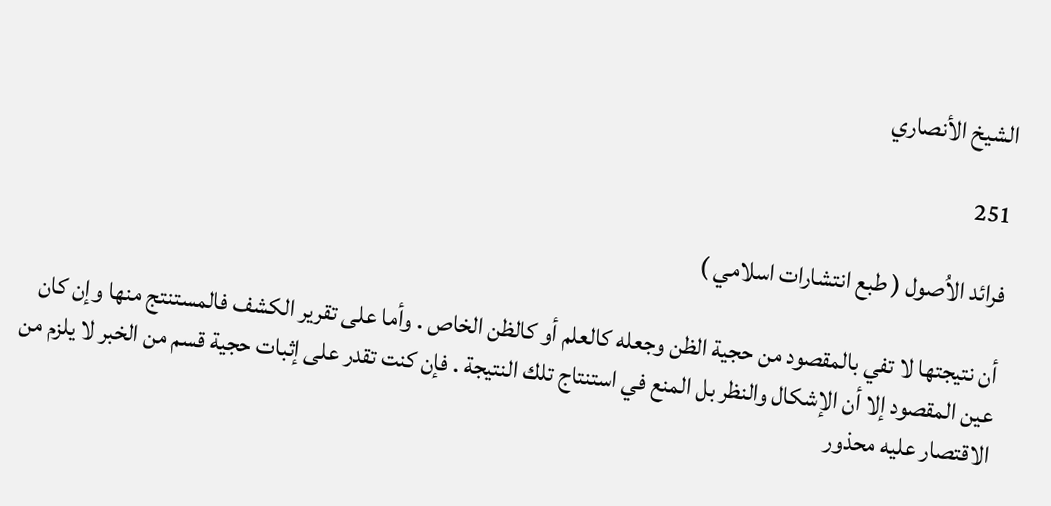الشيخ الأنصاري

251

فرائد الاُصول ( طبع انتشارات اسلامي )

أن نتيجتها لا تفي بالمقصود من حجية الظن وجعله كالعلم أو كالظن الخاص . وأما على تقرير الكشف فالمستنتج منها وإن كان عين المقصود إلا أن الإشكال والنظر بل المنع في استنتاج تلك النتيجة . فإن كنت تقدر على إثبات حجية قسم من الخبر لا يلزم من الاقتصار عليه محذور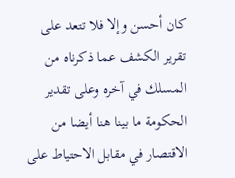كان أحسن وإلا فلا تتعد على تقرير الكشف عما ذكرناه من المسلك في آخره وعلى تقدير الحكومة ما بينا هنا أيضا من الاقتصار في مقابل الاحتياط على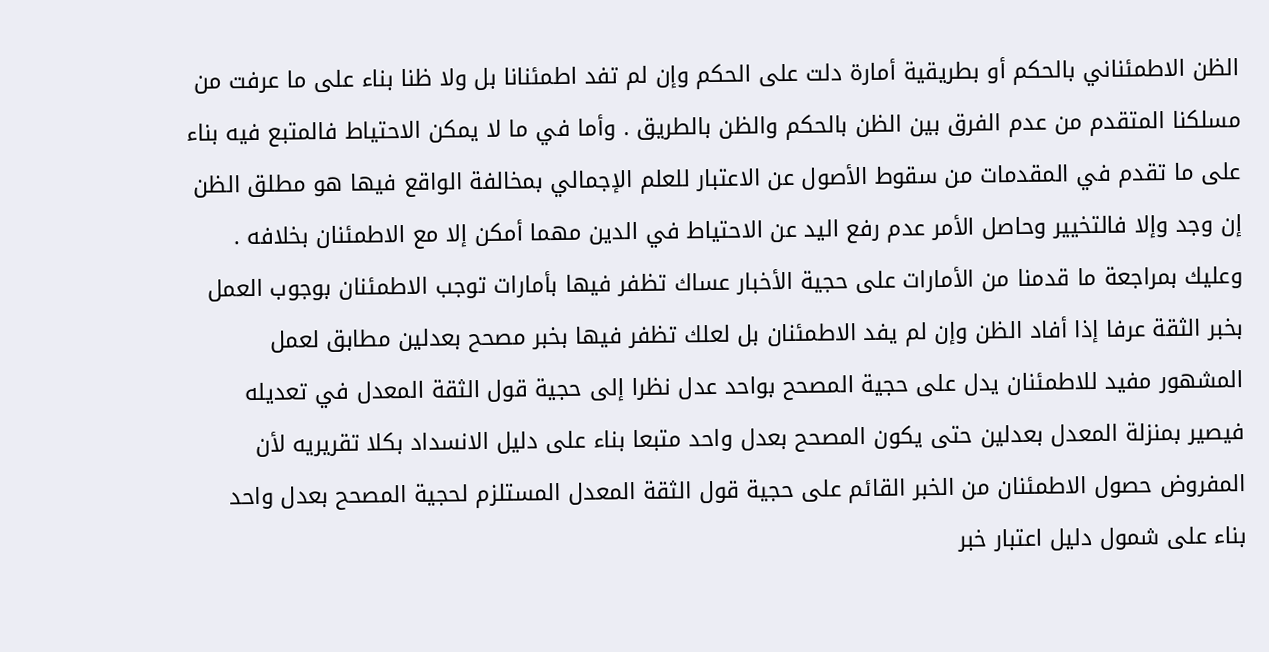الظن الاطمئناني بالحكم أو بطريقية أمارة دلت على الحكم وإن لم تفد اطمئنانا بل ولا ظنا بناء على ما عرفت من مسلكنا المتقدم من عدم الفرق بين الظن بالحكم والظن بالطريق . وأما في ما لا يمكن الاحتياط فالمتبع فيه بناء على ما تقدم في المقدمات من سقوط الأصول عن الاعتبار للعلم الإجمالي بمخالفة الواقع فيها هو مطلق الظن إن وجد وإلا فالتخيير وحاصل الأمر عدم رفع اليد عن الاحتياط في الدين مهما أمكن إلا مع الاطمئنان بخلافه . وعليك بمراجعة ما قدمنا من الأمارات على حجية الأخبار عساك تظفر فيها بأمارات توجب الاطمئنان بوجوب العمل بخبر الثقة عرفا إذا أفاد الظن وإن لم يفد الاطمئنان بل لعلك تظفر فيها بخبر مصحح بعدلين مطابق لعمل المشهور مفيد للاطمئنان يدل على حجية المصحح بواحد عدل نظرا إلى حجية قول الثقة المعدل في تعديله فيصير بمنزلة المعدل بعدلين حتى يكون المصحح بعدل واحد متبعا بناء على دليل الانسداد بكلا تقريريه لأن المفروض حصول الاطمئنان من الخبر القائم على حجية قول الثقة المعدل المستلزم لحجية المصحح بعدل واحد بناء على شمول دليل اعتبار خبر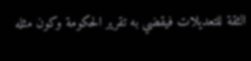الثقة للتعديلات فيقضي به تقرير الحكومة وكون مثله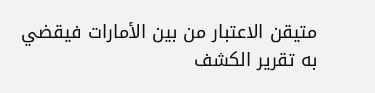متيقن الاعتبار من بين الأمارات فيقضي به تقرير الكشف